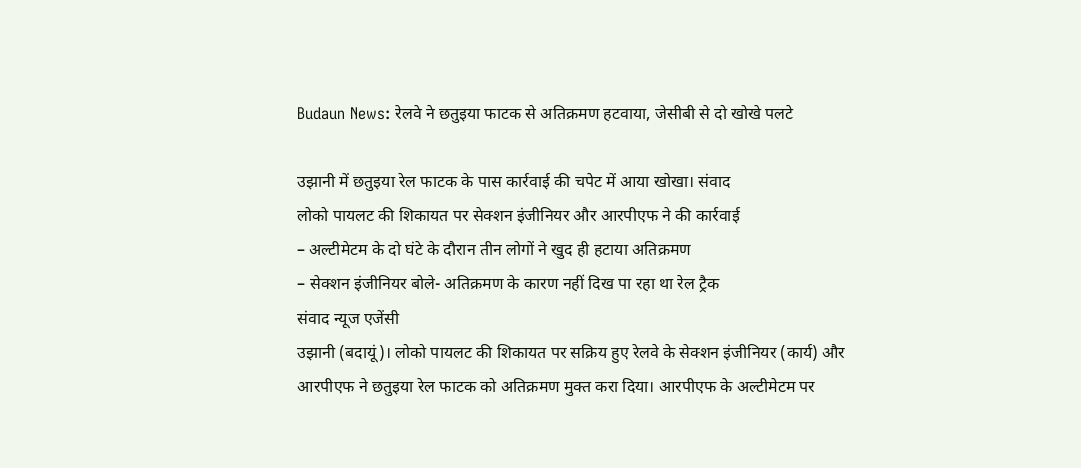Budaun News: रेलवे ने छतुइया फाटक से अतिक्रमण हटवाया, जेसीबी से दो खोखे पलटे

उझानी में छतुइया रेल फाटक के पास कार्रवाई की चपेट में आया खोखा। संवाद
लोको पायलट की शिकायत पर सेक्शन इंजीनियर और आरपीएफ ने की कार्रवाई
– अल्टीमेटम के दो घंटे के दौरान तीन लोगों ने खुद ही हटाया अतिक्रमण
– सेक्शन इंजीनियर बोले- अतिक्रमण के कारण नहीं दिख पा रहा था रेल ट्रैक
संवाद न्यूज एजेंसी
उझानी (बदायूं)। लोको पायलट की शिकायत पर सक्रिय हुए रेलवे के सेक्शन इंजीनियर (कार्य) और आरपीएफ ने छतुइया रेल फाटक को अतिक्रमण मुक्त करा दिया। आरपीएफ के अल्टीमेटम पर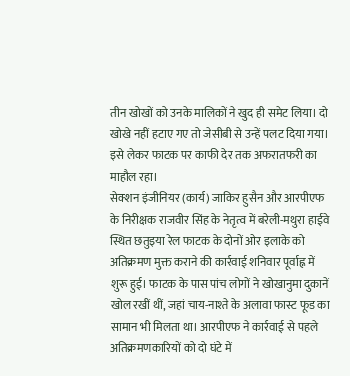तीन खोखों को उनके मालिकों ने खुद ही समेट लिया। दो खोखे नहीं हटाए गए तो जेसीबी से उन्हें पलट दिया गया। इसे लेकर फाटक पर काफी देर तक अफरातफरी का माहौल रहा।
सेक्शन इंजीनियर (कार्य) जाकिर हुसैन और आरपीएफ के निरीक्षक राजवीर सिंह के नेतृत्व में बरेली-मथुरा हाईवे स्थित छतुइया रेल फाटक के दोनों ओर इलाके को अतिक्रमण मुक्त कराने की कार्रवाई शनिवार पूर्वाह्न में शुरू हुई। फाटक के पास पांच लोगों ने खोखानुमा दुकानें खोल रखीं थीं, जहां चाय-नाश्ते के अलावा फास्ट फूड का सामान भी मिलता था। आरपीएफ ने कार्रवाई से पहले अतिक्रमणकारियों को दो घंटे में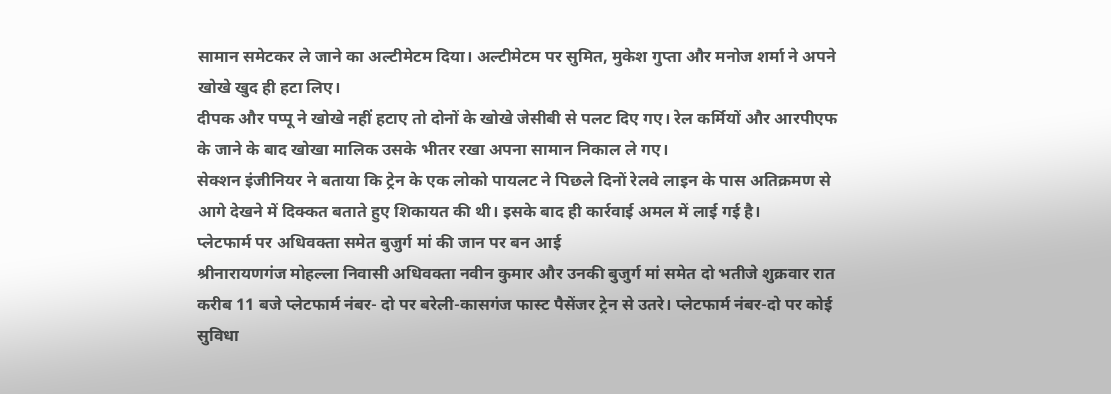सामान समेटकर ले जाने का अल्टीमेटम दिया। अल्टीमेटम पर सुमित, मुकेश गुप्ता और मनोज शर्मा ने अपने खोखे खुद ही हटा लिए।
दीपक और पप्पू ने खोखे नहीं हटाए तो दोनों के खोखे जेसीबी से पलट दिए गए। रेल कर्मियों और आरपीएफ के जाने के बाद खोखा मालिक उसके भीतर रखा अपना सामान निकाल ले गए।
सेक्शन इंजीनियर ने बताया कि ट्रेन के एक लोको पायलट ने पिछले दिनों रेलवे लाइन के पास अतिक्रमण से आगे देखने में दिक्कत बताते हुए शिकायत की थी। इसके बाद ही कार्रवाई अमल में लाई गई है।
प्लेटफार्म पर अधिवक्ता समेत बुजुर्ग मां की जान पर बन आई
श्रीनारायणगंज मोहल्ला निवासी अधिवक्ता नवीन कुमार और उनकी बुजुर्ग मां समेत दो भतीजे शुक्रवार रात करीब 11 बजे प्लेटफार्म नंबर- दो पर बरेली-कासगंज फास्ट पैसेंजर ट्रेन से उतरे। प्लेटफार्म नंबर-दो पर कोई सुविधा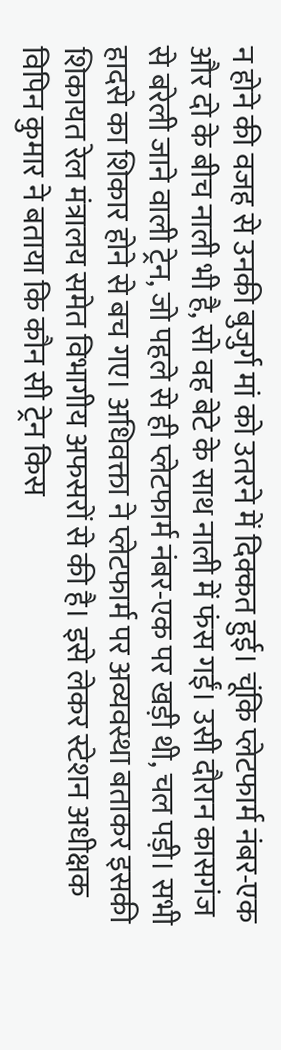न होने की वजह से उनकी बुजुर्ग मां को उतरने में दिक्कत हुई। चूंकि प्लेटफार्म नंबर-एक और दो के बीच नाली भी है, सो वह बेटे के साथ नाली में फंस गईं। उसी दौरान कासगंज से बरेली जाने वाली ट्रेन, जो पहले से ही प्लेटफार्म नंबर-एक पर खड़ी थी, चल पड़ी। सभी हादसे का शिकार होने से बच गए। अधिवक्ता ने प्लेटफार्म पर अव्यवस्था बताकर इसकी शिकायत रेल मंत्रालय समेत विभागीय अफसरों से की है। इसे लेकर स्टेशन अधीक्षक विपिन कुमार ने बताया कि कौन सी ट्रेन किस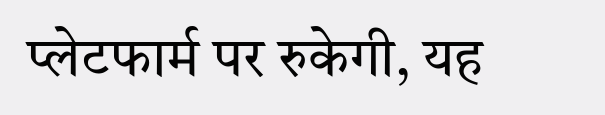प्लेटफार्म पर रुकेगी, यह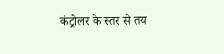कंट्रोलर के स्तर से तय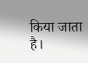किया जाता है।